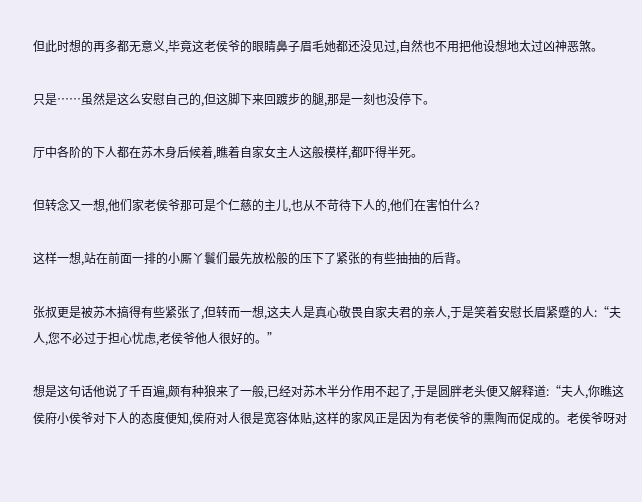但此时想的再多都无意义,毕竟这老侯爷的眼睛鼻子眉毛她都还没见过,自然也不用把他设想地太过凶神恶煞。

只是……虽然是这么安慰自己的,但这脚下来回踱步的腿,那是一刻也没停下。

厅中各阶的下人都在苏木身后候着,瞧着自家女主人这般模样,都吓得半死。

但转念又一想,他们家老侯爷那可是个仁慈的主儿,也从不苛待下人的,他们在害怕什么?

这样一想,站在前面一排的小厮丫鬟们最先放松般的压下了紧张的有些抽抽的后背。

张叔更是被苏木搞得有些紧张了,但转而一想,这夫人是真心敬畏自家夫君的亲人,于是笑着安慰长眉紧蹙的人:“夫人,您不必过于担心忧虑,老侯爷他人很好的。”

想是这句话他说了千百遍,颇有种狼来了一般,已经对苏木半分作用不起了,于是圆胖老头便又解释道:“夫人,你瞧这侯府小侯爷对下人的态度便知,侯府对人很是宽容体贴,这样的家风正是因为有老侯爷的熏陶而促成的。老侯爷呀对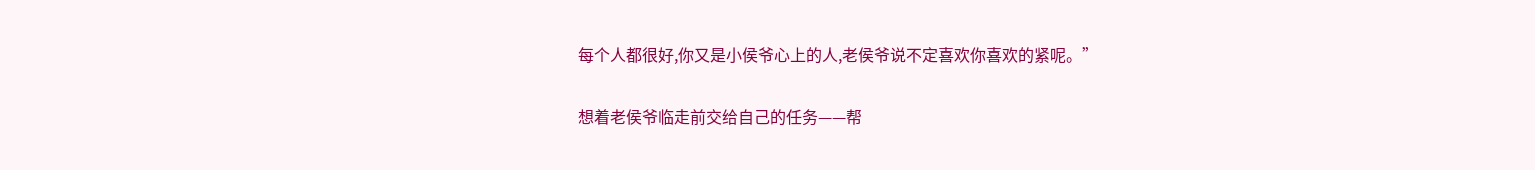每个人都很好,你又是小侯爷心上的人,老侯爷说不定喜欢你喜欢的紧呢。”

想着老侯爷临走前交给自己的任务——帮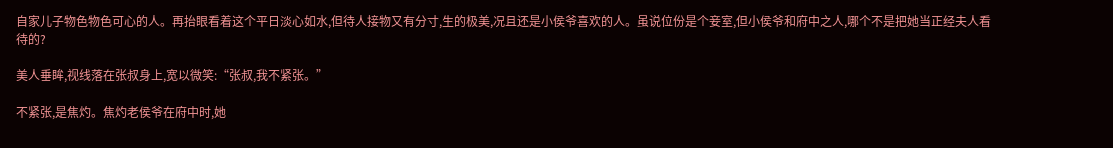自家儿子物色物色可心的人。再抬眼看着这个平日淡心如水,但待人接物又有分寸,生的极美,况且还是小侯爷喜欢的人。虽说位份是个妾室,但小侯爷和府中之人,哪个不是把她当正经夫人看待的?

美人垂眸,视线落在张叔身上,宽以微笑:“张叔,我不紧张。”

不紧张,是焦灼。焦灼老侯爷在府中时,她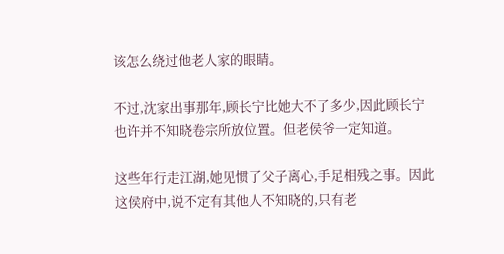该怎么绕过他老人家的眼睛。

不过,沈家出事那年,顾长宁比她大不了多少,因此顾长宁也许并不知晓卷宗所放位置。但老侯爷一定知道。

这些年行走江湖,她见惯了父子离心,手足相残之事。因此这侯府中,说不定有其他人不知晓的,只有老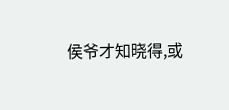侯爷才知晓得,或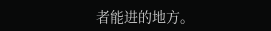者能进的地方。